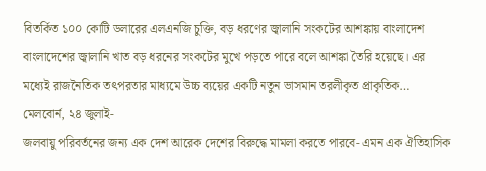বিতর্কিত ১০০ কোটি ডলারের এলএনজি চুক্তি, বড় ধরণের জ্বালানি সংকটের আশঙ্কায় বাংলাদেশ
বাংলাদেশের জ্বালানি খাত বড় ধরনের সংকটের মুখে পড়তে পারে বলে আশঙ্কা তৈরি হয়েছে। এর মধ্যেই রাজনৈতিক তৎপরতার মাধ্যমে উচ্চ ব্যয়ের একটি নতুন ভাসমান তরলীকৃত প্রাকৃতিক…
মেলবোর্ন, ২৪ জুলাই-
জলবায়ু পরিবর্তনের জন্য এক দেশ আরেক দেশের বিরুদ্ধে মামলা করতে পারবে- এমন এক ঐতিহাসিক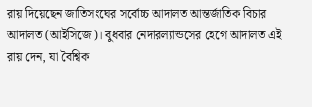রায় দিয়েছেন জাতিসংঘের সর্বোচ্চ আদালত আন্তর্জাতিক বিচার আদালত (আইসিজে)। বুধবার নেদারল্যান্ডসের হেগে আদালত এই রায় দেন, যা বৈশ্বিক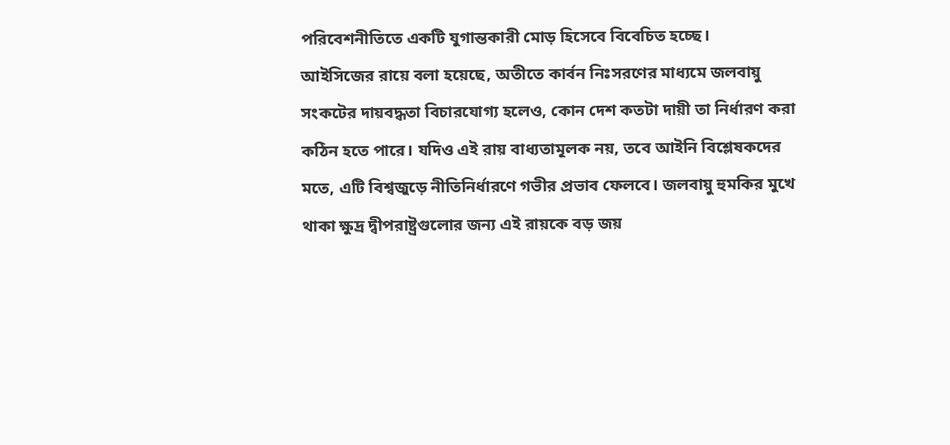পরিবেশনীতিতে একটি যুগান্তকারী মোড় হিসেবে বিবেচিত হচ্ছে।
আইসিজের রায়ে বলা হয়েছে, অতীতে কার্বন নিঃসরণের মাধ্যমে জলবায়ু সংকটের দায়বদ্ধতা বিচারযোগ্য হলেও, কোন দেশ কতটা দায়ী তা নির্ধারণ করা কঠিন হতে পারে। যদিও এই রায় বাধ্যতামূলক নয়, তবে আইনি বিশ্লেষকদের মতে, এটি বিশ্বজুড়ে নীতিনির্ধারণে গভীর প্রভাব ফেলবে। জলবায়ু হুমকির মুখে থাকা ক্ষুদ্র দ্বীপরাষ্ট্রগুলোর জন্য এই রায়কে বড় জয়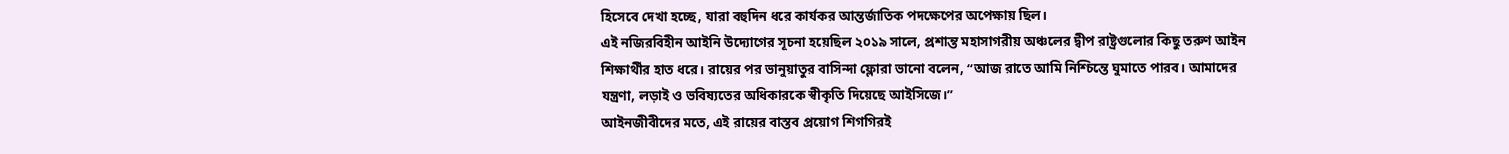হিসেবে দেখা হচ্ছে, যারা বহুদিন ধরে কার্যকর আন্তর্জাতিক পদক্ষেপের অপেক্ষায় ছিল।
এই নজিরবিহীন আইনি উদ্যোগের সূচনা হয়েছিল ২০১৯ সালে, প্রশান্ত মহাসাগরীয় অঞ্চলের দ্বীপ রাষ্ট্রগুলোর কিছু তরুণ আইন শিক্ষার্থীর হাত ধরে। রায়ের পর ভানুয়াতুর বাসিন্দা ফ্লোরা ভানো বলেন, “আজ রাতে আমি নিশ্চিন্তে ঘুমাতে পারব। আমাদের যন্ত্রণা, লড়াই ও ভবিষ্যতের অধিকারকে স্বীকৃতি দিয়েছে আইসিজে।”
আইনজীবীদের মতে, এই রায়ের বাস্তব প্রয়োগ শিগগিরই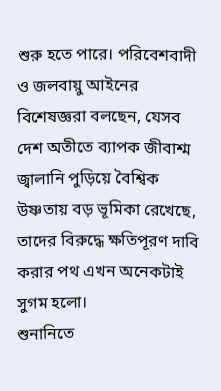শুরু হতে পারে। পরিবেশবাদী ও জলবায়ু আইনের বিশেষজ্ঞরা বলছেন, যেসব দেশ অতীতে ব্যাপক জীবাশ্ম জ্বালানি পুড়িয়ে বৈশ্বিক উষ্ণতায় বড় ভূমিকা রেখেছে, তাদের বিরুদ্ধে ক্ষতিপূরণ দাবি করার পথ এখন অনেকটাই সুগম হলো।
শুনানিতে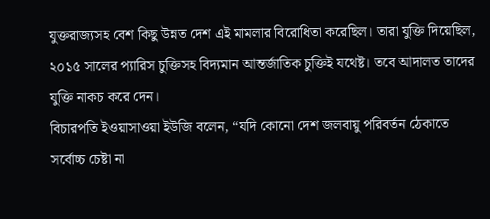যুক্তরাজ্যসহ বেশ কিছু উন্নত দেশ এই মামলার বিরোধিতা করেছিল। তারা যুক্তি দিয়েছিল, ২০১৫ সালের প্যারিস চুক্তিসহ বিদ্যমান আন্তর্জাতিক চুক্তিই যথেষ্ট। তবে আদালত তাদের যুক্তি নাকচ করে দেন।
বিচারপতি ইওয়াসাওয়া ইউজি বলেন, “যদি কোনো দেশ জলবায়ু পরিবর্তন ঠেকাতে সর্বোচ্চ চেষ্টা না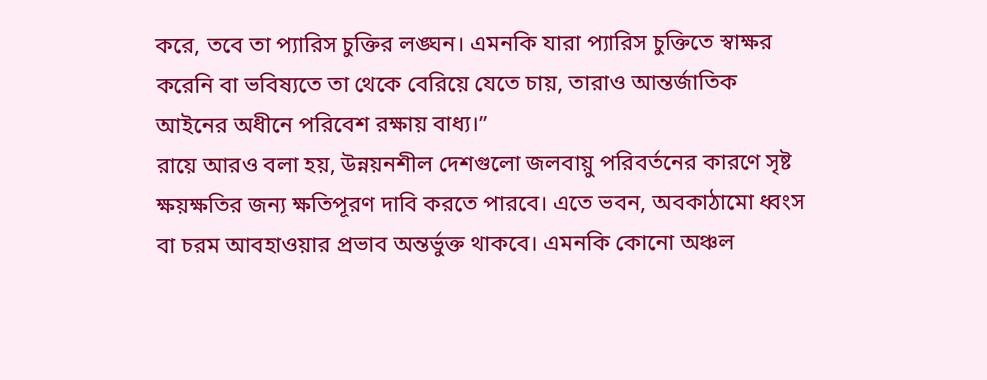করে, তবে তা প্যারিস চুক্তির লঙ্ঘন। এমনকি যারা প্যারিস চুক্তিতে স্বাক্ষর করেনি বা ভবিষ্যতে তা থেকে বেরিয়ে যেতে চায়, তারাও আন্তর্জাতিক আইনের অধীনে পরিবেশ রক্ষায় বাধ্য।”
রায়ে আরও বলা হয়, উন্নয়নশীল দেশগুলো জলবায়ু পরিবর্তনের কারণে সৃষ্ট ক্ষয়ক্ষতির জন্য ক্ষতিপূরণ দাবি করতে পারবে। এতে ভবন, অবকাঠামো ধ্বংস বা চরম আবহাওয়ার প্রভাব অন্তর্ভুক্ত থাকবে। এমনকি কোনো অঞ্চল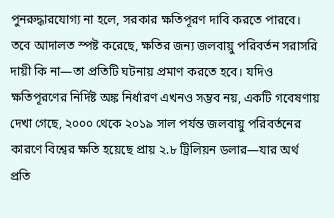পুনরুদ্ধারযোগ্য না হলে, সরকার ক্ষতিপূরণ দাবি করতে পারবে।
তবে আদালত স্পষ্ট করেছে, ক্ষতির জন্য জলবায়ু পরিবর্তন সরাসরি দায়ী কি না—তা প্রতিটি ঘটনায় প্রমাণ করতে হবে। যদিও ক্ষতিপূরণের নির্দিষ্ট অঙ্ক নির্ধারণ এখনও সম্ভব নয়, একটি গবেষণায় দেখা গেছে, ২০০০ থেকে ২০১৯ সাল পর্যন্ত জলবায়ু পরিবর্তনের কারণে বিশ্বের ক্ষতি হয়েছে প্রায় ২.৮ ট্রিলিয়ন ডলার—যার অর্থ প্রতি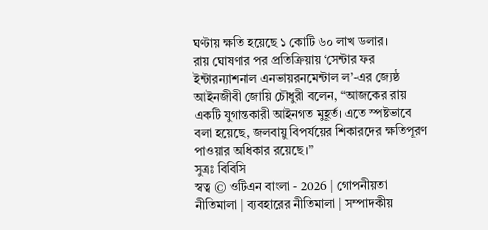ঘণ্টায় ক্ষতি হয়েছে ১ কোটি ৬০ লাখ ডলার।
রায় ঘোষণার পর প্রতিক্রিয়ায় ‘সেন্টার ফর ইন্টারন্যাশনাল এনভায়রনমেন্টাল ল’-এর জ্যেষ্ঠ আইনজীবী জোয়ি চৌধুরী বলেন, “আজকের রায় একটি যুগান্তকারী আইনগত মুহূর্ত। এতে স্পষ্টভাবে বলা হয়েছে, জলবায়ু বিপর্যয়ের শিকারদের ক্ষতিপূরণ পাওয়ার অধিকার রয়েছে।”
সুত্রঃ বিবিসি
স্বত্ব © ওটিএন বাংলা - 2026 | গোপনীয়তা নীতিমালা | ব্যবহারের নীতিমালা | সম্পাদকীয়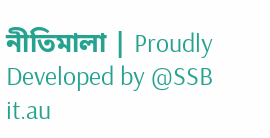নীতিমালা | Proudly Developed by @SSB it.au